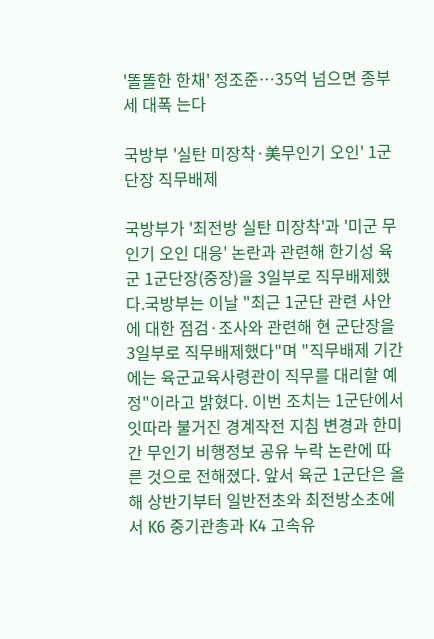'똘똘한 한채' 정조준…35억 넘으면 종부세 대폭 는다

국방부 '실탄 미장착·美무인기 오인' 1군단장 직무배제

국방부가 '최전방 실탄 미장착'과 '미군 무인기 오인 대응' 논란과 관련해 한기성 육군 1군단장(중장)을 3일부로 직무배제했다.국방부는 이날 "최근 1군단 관련 사안에 대한 점검·조사와 관련해 현 군단장을 3일부로 직무배제했다"며 "직무배제 기간에는 육군교육사령관이 직무를 대리할 예정"이라고 밝혔다. 이번 조치는 1군단에서 잇따라 불거진 경계작전 지침 변경과 한미 간 무인기 비행정보 공유 누락 논란에 따른 것으로 전해졌다. 앞서 육군 1군단은 올해 상반기부터 일반전초와 최전방소초에서 K6 중기관총과 K4 고속유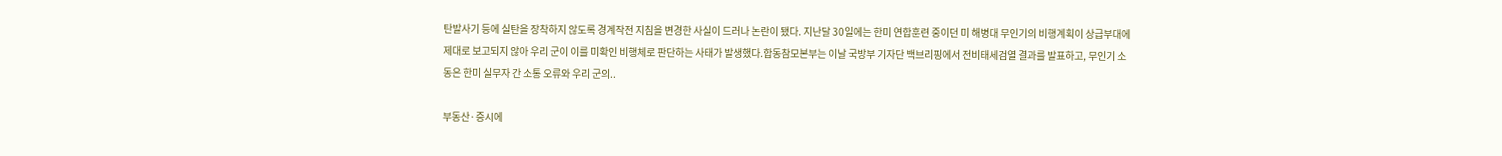탄발사기 등에 실탄을 장착하지 않도록 경계작전 지침을 변경한 사실이 드러나 논란이 됐다. 지난달 30일에는 한미 연합훈련 중이던 미 해병대 무인기의 비행계획이 상급부대에 제대로 보고되지 않아 우리 군이 이를 미확인 비행체로 판단하는 사태가 발생했다.합동참모본부는 이날 국방부 기자단 백브리핑에서 전비태세검열 결과를 발표하고, 무인기 소동은 한미 실무자 간 소통 오류와 우리 군의..

부동산·증시에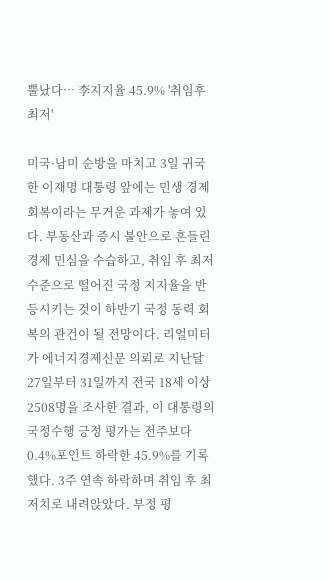뿔났다… 李지지율 45.9% '취임후 최저'

미국·남미 순방을 마치고 3일 귀국한 이재명 대통령 앞에는 민생 경제 회복이라는 무거운 과제가 놓여 있다. 부동산과 증시 불안으로 흔들린 경제 민심을 수습하고, 취임 후 최저 수준으로 떨어진 국정 지지율을 반등시키는 것이 하반기 국정 동력 회복의 관건이 될 전망이다. 리얼미터가 에너지경제신문 의뢰로 지난달 27일부터 31일까지 전국 18세 이상 2508명을 조사한 결과, 이 대통령의 국정수행 긍정 평가는 전주보다 0.4%포인트 하락한 45.9%를 기록했다. 3주 연속 하락하며 취임 후 최저치로 내려앉았다. 부정 평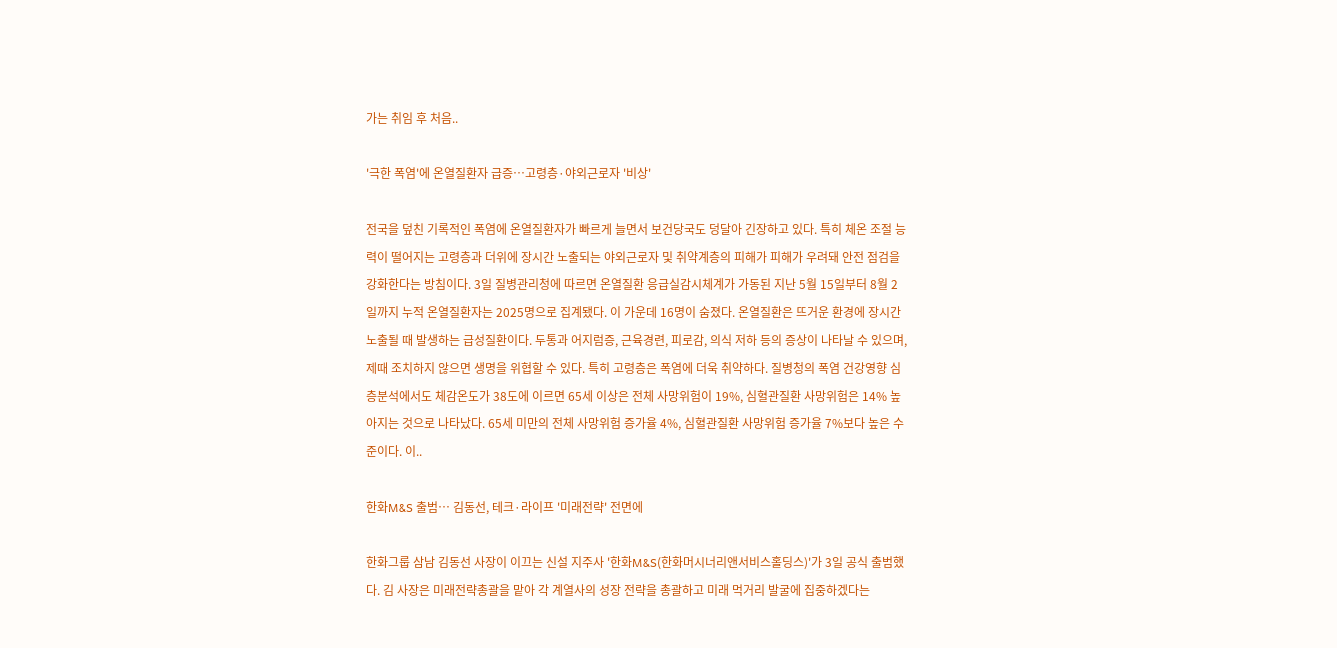가는 취임 후 처음..

'극한 폭염'에 온열질환자 급증…고령층·야외근로자 '비상'

전국을 덮친 기록적인 폭염에 온열질환자가 빠르게 늘면서 보건당국도 덩달아 긴장하고 있다. 특히 체온 조절 능력이 떨어지는 고령층과 더위에 장시간 노출되는 야외근로자 및 취약계층의 피해가 피해가 우려돼 안전 점검을 강화한다는 방침이다. 3일 질병관리청에 따르면 온열질환 응급실감시체계가 가동된 지난 5월 15일부터 8월 2일까지 누적 온열질환자는 2025명으로 집계됐다. 이 가운데 16명이 숨졌다. 온열질환은 뜨거운 환경에 장시간 노출될 때 발생하는 급성질환이다. 두통과 어지럼증, 근육경련, 피로감, 의식 저하 등의 증상이 나타날 수 있으며, 제때 조치하지 않으면 생명을 위협할 수 있다. 특히 고령층은 폭염에 더욱 취약하다. 질병청의 폭염 건강영향 심층분석에서도 체감온도가 38도에 이르면 65세 이상은 전체 사망위험이 19%, 심혈관질환 사망위험은 14% 높아지는 것으로 나타났다. 65세 미만의 전체 사망위험 증가율 4%, 심혈관질환 사망위험 증가율 7%보다 높은 수준이다. 이..

한화M&S 출범… 김동선, 테크·라이프 '미래전략' 전면에

한화그룹 삼남 김동선 사장이 이끄는 신설 지주사 '한화M&S(한화머시너리앤서비스홀딩스)'가 3일 공식 출범했다. 김 사장은 미래전략총괄을 맡아 각 계열사의 성장 전략을 총괄하고 미래 먹거리 발굴에 집중하겠다는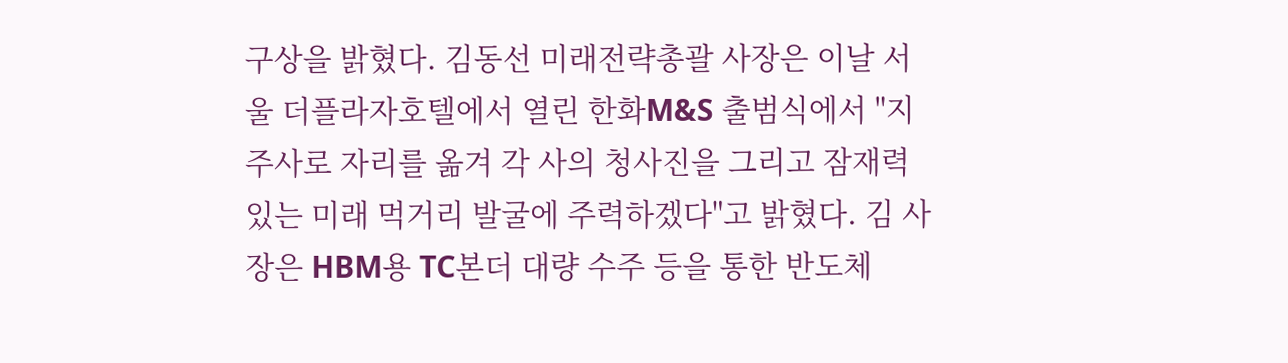구상을 밝혔다. 김동선 미래전략총괄 사장은 이날 서울 더플라자호텔에서 열린 한화M&S 출범식에서 "지주사로 자리를 옮겨 각 사의 청사진을 그리고 잠재력 있는 미래 먹거리 발굴에 주력하겠다"고 밝혔다. 김 사장은 HBM용 TC본더 대량 수주 등을 통한 반도체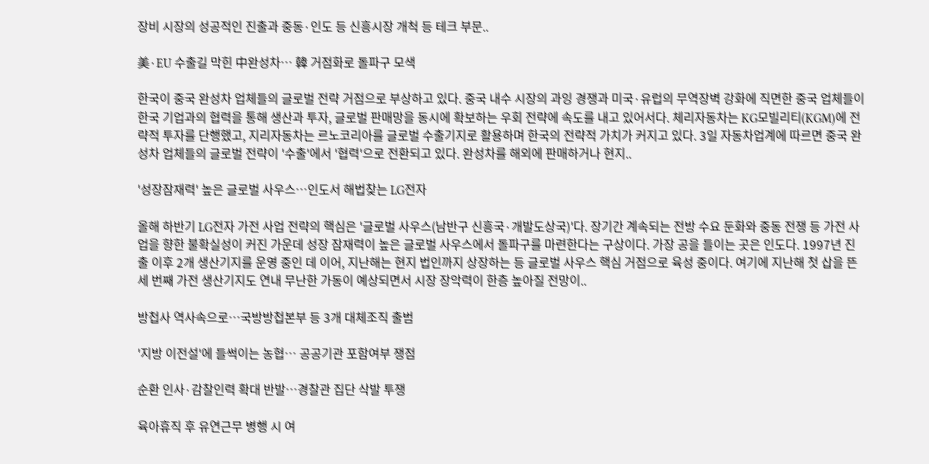장비 시장의 성공적인 진출과 중동·인도 등 신흥시장 개척 등 테크 부문..

美·EU 수출길 막힌 中완성차… 韓 거점화로 돌파구 모색

한국이 중국 완성차 업체들의 글로벌 전략 거점으로 부상하고 있다. 중국 내수 시장의 과잉 경쟁과 미국·유럽의 무역장벽 강화에 직면한 중국 업체들이 한국 기업과의 협력을 통해 생산과 투자, 글로벌 판매망을 동시에 확보하는 우회 전략에 속도를 내고 있어서다. 체리자동차는 KG모빌리티(KGM)에 전략적 투자를 단행했고, 지리자동차는 르노코리아를 글로벌 수출기지로 활용하며 한국의 전략적 가치가 커지고 있다. 3일 자동차업계에 따르면 중국 완성차 업체들의 글로벌 전략이 '수출'에서 '협력'으로 전환되고 있다. 완성차를 해외에 판매하거나 현지..

'성장잠재력' 높은 글로벌 사우스…인도서 해법찾는 LG전자

올해 하반기 LG전자 가전 사업 전략의 핵심은 '글로벌 사우스(남반구 신흥국·개발도상국)'다. 장기간 계속되는 전방 수요 둔화와 중동 전쟁 등 가전 사업을 향한 불확실성이 커진 가운데 성장 잠재력이 높은 글로벌 사우스에서 돌파구를 마련한다는 구상이다. 가장 공을 들이는 곳은 인도다. 1997년 진출 이후 2개 생산기지를 운영 중인 데 이어, 지난해는 현지 법인까지 상장하는 등 글로벌 사우스 핵심 거점으로 육성 중이다. 여기에 지난해 첫 삽을 뜬 세 번째 가전 생산기지도 연내 무난한 가동이 예상되면서 시장 장악력이 한층 높아질 전망이..

방첩사 역사속으로…국방방첩본부 등 3개 대체조직 출범

'지방 이전설'에 들썩이는 농협… 공공기관 포함여부 쟁점

순환 인사·감찰인력 확대 반발…경찰관 집단 삭발 투쟁

육아휴직 후 유연근무 병행 시 여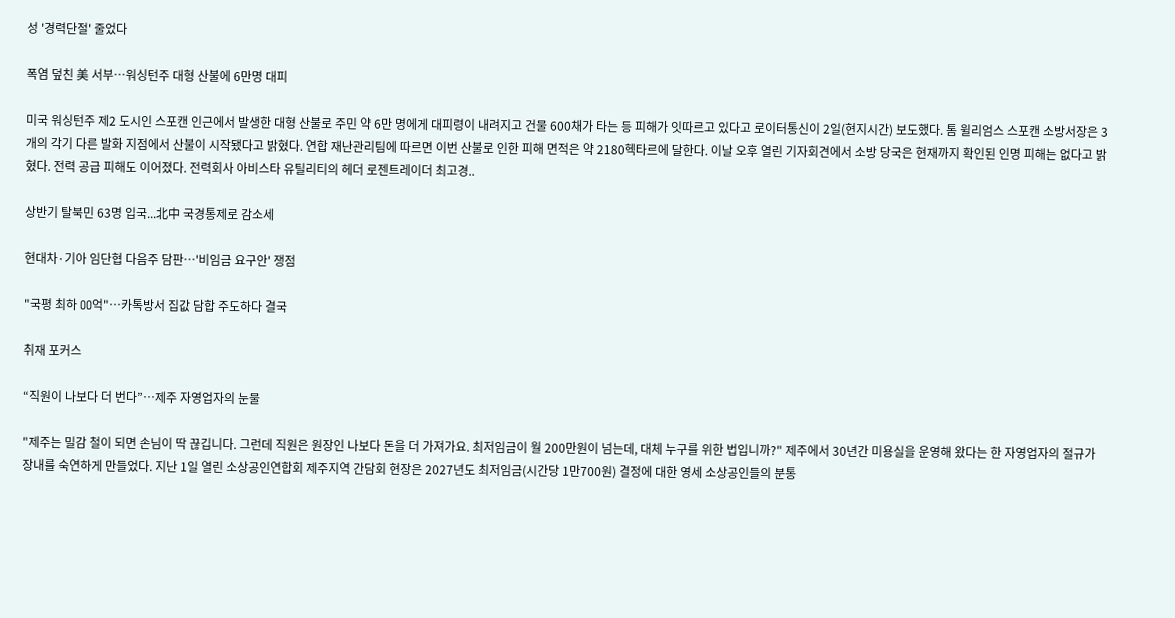성 '경력단절' 줄었다

폭염 덮친 美 서부…워싱턴주 대형 산불에 6만명 대피

미국 워싱턴주 제2 도시인 스포캔 인근에서 발생한 대형 산불로 주민 약 6만 명에게 대피령이 내려지고 건물 600채가 타는 등 피해가 잇따르고 있다고 로이터통신이 2일(현지시간) 보도했다. 톰 윌리엄스 스포캔 소방서장은 3개의 각기 다른 발화 지점에서 산불이 시작됐다고 밝혔다. 연합 재난관리팀에 따르면 이번 산불로 인한 피해 면적은 약 2180헥타르에 달한다. 이날 오후 열린 기자회견에서 소방 당국은 현재까지 확인된 인명 피해는 없다고 밝혔다. 전력 공급 피해도 이어졌다. 전력회사 아비스타 유틸리티의 헤더 로젠트레이더 최고경..

상반기 탈북민 63명 입국...北中 국경통제로 감소세

현대차·기아 임단협 다음주 담판…'비임금 요구안' 쟁점

"국평 최하 OO억"…카톡방서 집값 담합 주도하다 결국

취재 포커스

“직원이 나보다 더 번다”…제주 자영업자의 눈물

"제주는 밀감 철이 되면 손님이 딱 끊깁니다. 그런데 직원은 원장인 나보다 돈을 더 가져가요. 최저임금이 월 200만원이 넘는데, 대체 누구를 위한 법입니까?" 제주에서 30년간 미용실을 운영해 왔다는 한 자영업자의 절규가 장내를 숙연하게 만들었다. 지난 1일 열린 소상공인연합회 제주지역 간담회 현장은 2027년도 최저임금(시간당 1만700원) 결정에 대한 영세 소상공인들의 분통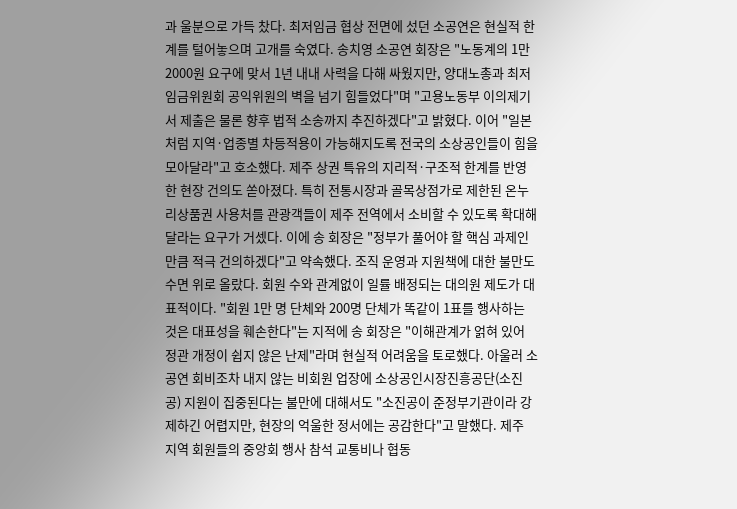과 울분으로 가득 찼다. 최저임금 협상 전면에 섰던 소공연은 현실적 한계를 털어놓으며 고개를 숙였다. 송치영 소공연 회장은 "노동계의 1만2000원 요구에 맞서 1년 내내 사력을 다해 싸웠지만, 양대노총과 최저임금위원회 공익위원의 벽을 넘기 힘들었다"며 "고용노동부 이의제기서 제출은 물론 향후 법적 소송까지 추진하겠다"고 밝혔다. 이어 "일본처럼 지역·업종별 차등적용이 가능해지도록 전국의 소상공인들이 힘을 모아달라"고 호소했다. 제주 상권 특유의 지리적·구조적 한계를 반영한 현장 건의도 쏟아졌다. 특히 전통시장과 골목상점가로 제한된 온누리상품권 사용처를 관광객들이 제주 전역에서 소비할 수 있도록 확대해 달라는 요구가 거셌다. 이에 송 회장은 "정부가 풀어야 할 핵심 과제인 만큼 적극 건의하겠다"고 약속했다. 조직 운영과 지원책에 대한 불만도 수면 위로 올랐다. 회원 수와 관계없이 일률 배정되는 대의원 제도가 대표적이다. "회원 1만 명 단체와 200명 단체가 똑같이 1표를 행사하는 것은 대표성을 훼손한다"는 지적에 송 회장은 "이해관계가 얽혀 있어 정관 개정이 쉽지 않은 난제"라며 현실적 어려움을 토로했다. 아울러 소공연 회비조차 내지 않는 비회원 업장에 소상공인시장진흥공단(소진공) 지원이 집중된다는 불만에 대해서도 "소진공이 준정부기관이라 강제하긴 어렵지만, 현장의 억울한 정서에는 공감한다"고 말했다. 제주 지역 회원들의 중앙회 행사 참석 교통비나 협동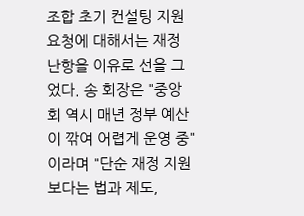조합 초기 컨설팅 지원 요청에 대해서는 재정 난항을 이유로 선을 그었다. 송 회장은 "중앙회 역시 매년 정부 예산이 깎여 어렵게 운영 중"이라며 "단순 재정 지원보다는 법과 제도,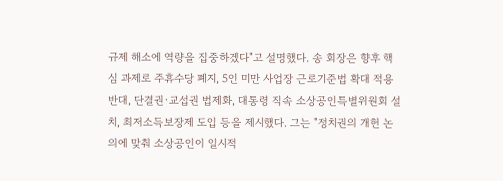규제 해소에 역량을 집중하겠다"고 설명했다. 송 회장은 향후 핵심 과제로 주휴수당 폐지, 5인 미만 사업장 근로기준법 확대 적용 반대, 단결권·교섭권 법제화, 대통령 직속 소상공인특별위원회 설치, 최저소득보장제 도입 등을 제시했다. 그는 "정치권의 개헌 논의에 맞춰 소상공인이 일시적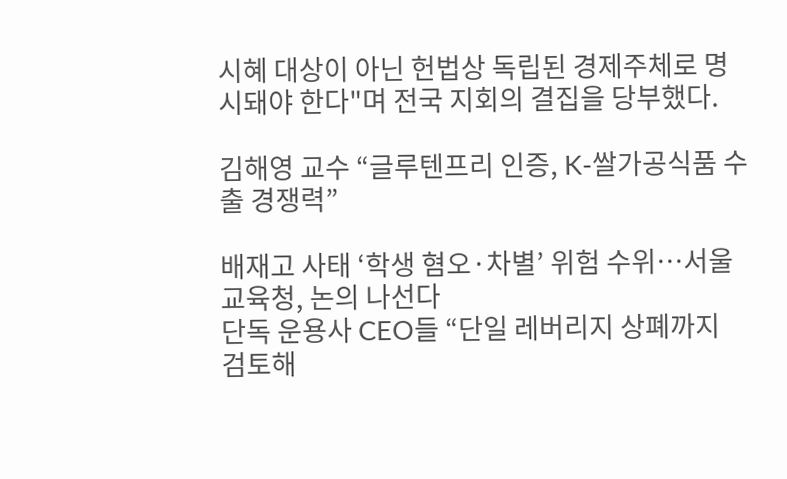시혜 대상이 아닌 헌법상 독립된 경제주체로 명시돼야 한다"며 전국 지회의 결집을 당부했다.

김해영 교수 “글루텐프리 인증, K-쌀가공식품 수출 경쟁력”

배재고 사태 ‘학생 혐오·차별’ 위험 수위…서울교육청, 논의 나선다
단독 운용사 CEO들 “단일 레버리지 상폐까지 검토해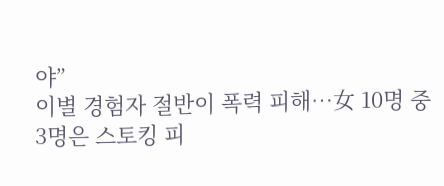야”
이별 경험자 절반이 폭력 피해…女 10명 중 3명은 스토킹 피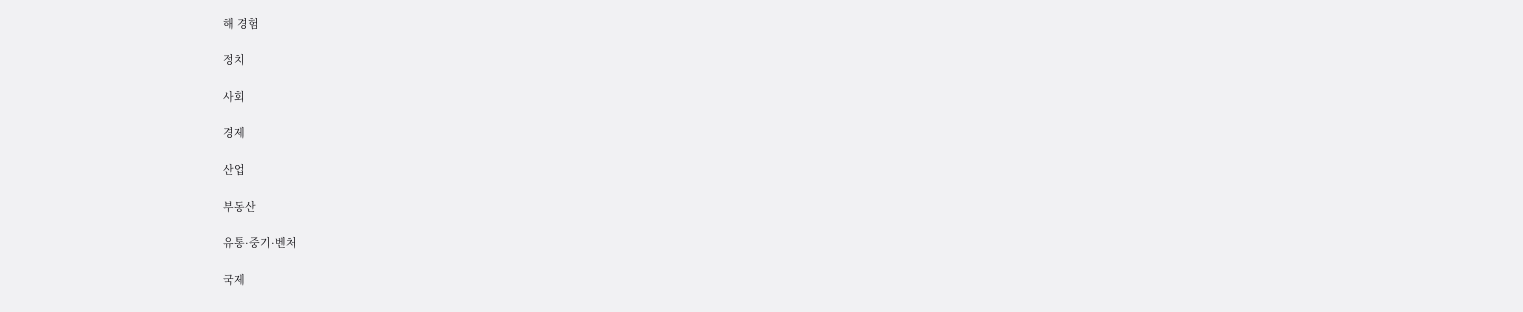해 경험

정치

사회

경제

산업

부동산

유통·중기·벤처

국제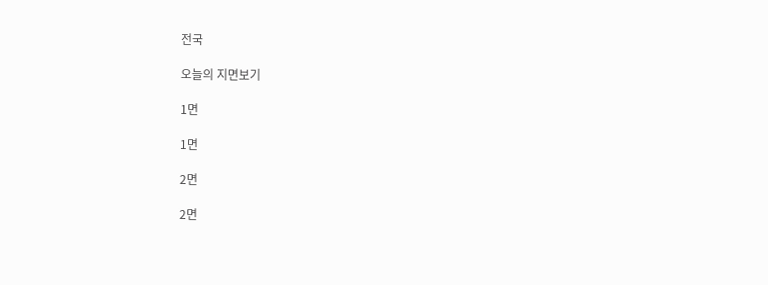전국

오늘의 지면보기

1면

1면

2면

2면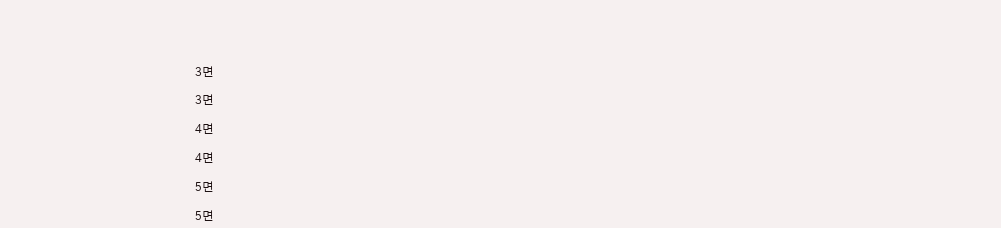3면

3면

4면

4면

5면

5면